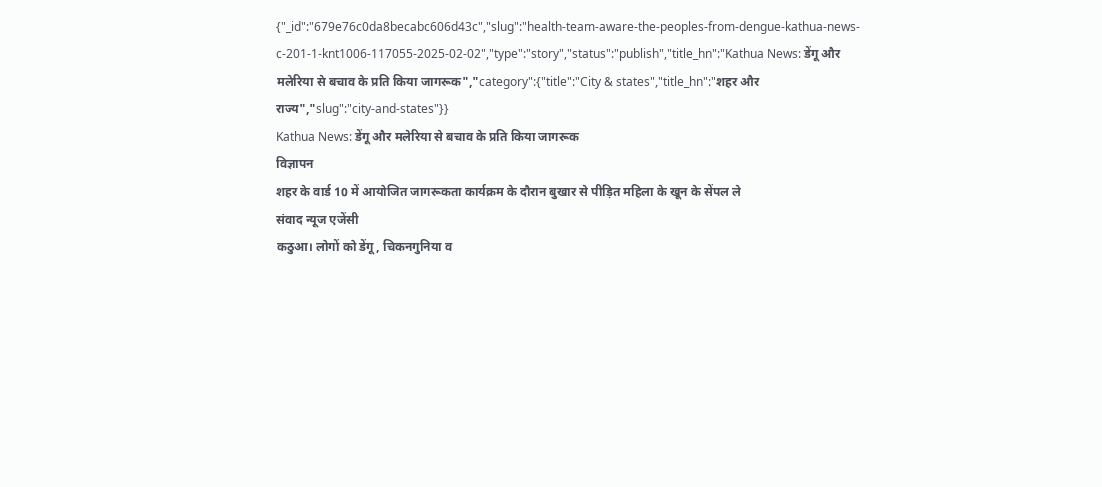{"_id":"679e76c0da8becabc606d43c","slug":"health-team-aware-the-peoples-from-dengue-kathua-news-c-201-1-knt1006-117055-2025-02-02","type":"story","status":"publish","title_hn":"Kathua News: डेंगू और मलेरिया से बचाव के प्रति किया जागरूक","category":{"title":"City & states","title_hn":"शहर और राज्य","slug":"city-and-states"}}
Kathua News: डेंगू और मलेरिया से बचाव के प्रति किया जागरूक
विज्ञापन
शहर के वार्ड 10 में आयोजित जागरूकता कार्यक्रम के दौरान बुखार से पीड़ित महिला के खून के सेंपल ले
संवाद न्यूज एजेंसी
कठुआ। लोगों को डेंगू, चिकनगुनिया व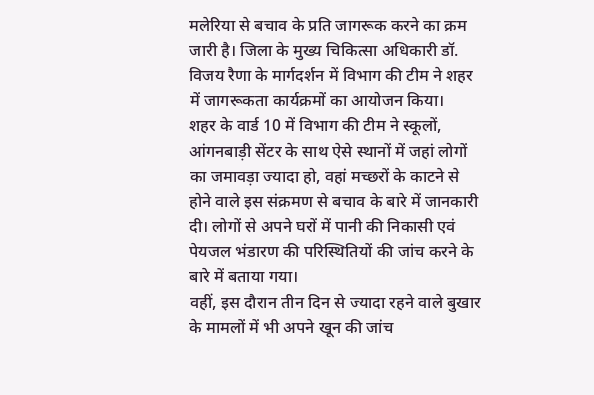मलेरिया से बचाव के प्रति जागरूक करने का क्रम जारी है। जिला के मुख्य चिकित्सा अधिकारी डॉ. विजय रैणा के मार्गदर्शन में विभाग की टीम ने शहर में जागरूकता कार्यक्रमों का आयोजन किया।
शहर के वार्ड 10 में विभाग की टीम ने स्कूलों, आंगनबाड़ी सेंटर के साथ ऐसे स्थानों में जहां लोगों का जमावड़ा ज्यादा हो, वहां मच्छरों के काटने से होने वाले इस संक्रमण से बचाव के बारे में जानकारी दी। लोगों से अपने घरों में पानी की निकासी एवं पेयजल भंडारण की परिस्थितियों की जांच करने के बारे में बताया गया।
वहीं, इस दौरान तीन दिन से ज्यादा रहने वाले बुखार के मामलों में भी अपने खून की जांच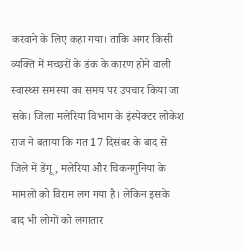करवाने के लिए कहा गया। ताकि अगर किसी व्यक्ति में मच्छरों के डंक के कारण होने वाली स्वास्थ्स समस्या का समय पर उपचार किया जा सके। जिला मलेरिया विभाग के इंस्पेक्टर लोकेश राज ने बताया कि गत 17 दिसंबर के बाद से जिले में डेंगू, मलेरिया और चिकनगुनिया के मामलों को विराम लग गया है। लेकिन इसके बाद भी लोगों को लगातार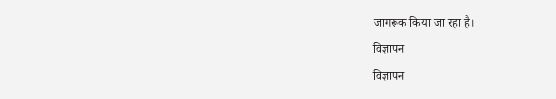जागरूक किया जा रहा है।
विज्ञापन
विज्ञापन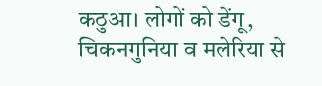कठुआ। लोगों को डेंगू, चिकनगुनिया व मलेरिया से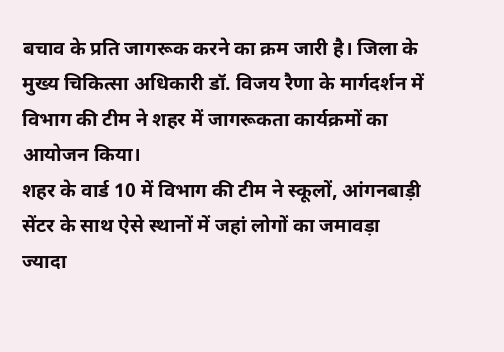बचाव के प्रति जागरूक करने का क्रम जारी है। जिला के मुख्य चिकित्सा अधिकारी डॉ. विजय रैणा के मार्गदर्शन में विभाग की टीम ने शहर में जागरूकता कार्यक्रमों का आयोजन किया।
शहर के वार्ड 10 में विभाग की टीम ने स्कूलों, आंगनबाड़ी सेंटर के साथ ऐसे स्थानों में जहां लोगों का जमावड़ा ज्यादा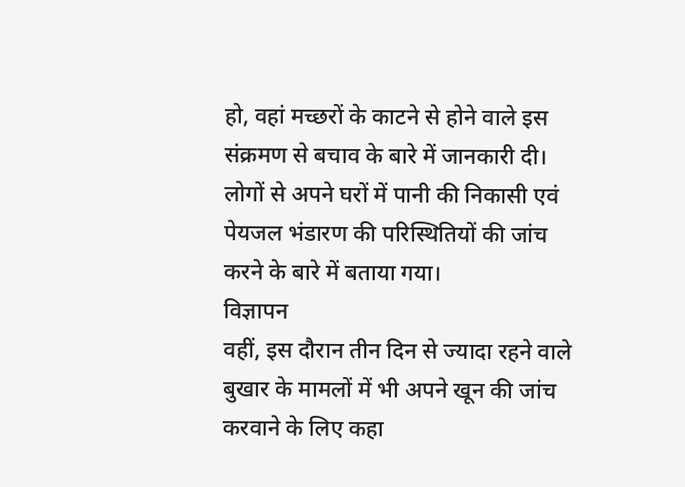हो, वहां मच्छरों के काटने से होने वाले इस संक्रमण से बचाव के बारे में जानकारी दी। लोगों से अपने घरों में पानी की निकासी एवं पेयजल भंडारण की परिस्थितियों की जांच करने के बारे में बताया गया।
विज्ञापन
वहीं, इस दौरान तीन दिन से ज्यादा रहने वाले बुखार के मामलों में भी अपने खून की जांच करवाने के लिए कहा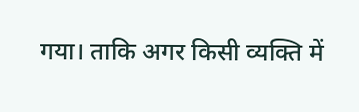गया। ताकि अगर किसी व्यक्ति में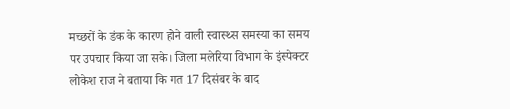मच्छरों के डंक के कारण होने वाली स्वास्थ्स समस्या का समय पर उपचार किया जा सके। जिला मलेरिया विभाग के इंस्पेक्टर लोकेश राज ने बताया कि गत 17 दिसंबर के बाद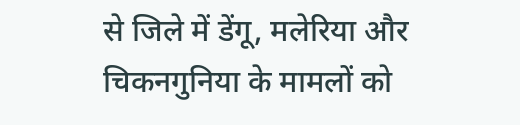से जिले में डेंगू, मलेरिया और चिकनगुनिया के मामलों को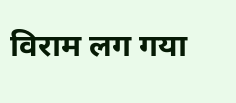विराम लग गया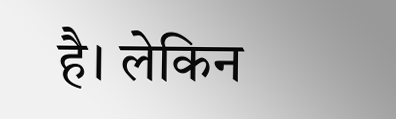है। लेकिन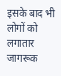इसके बाद भी लोगों को लगातार जागरूक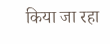किया जा रहा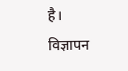है।
विज्ञापन